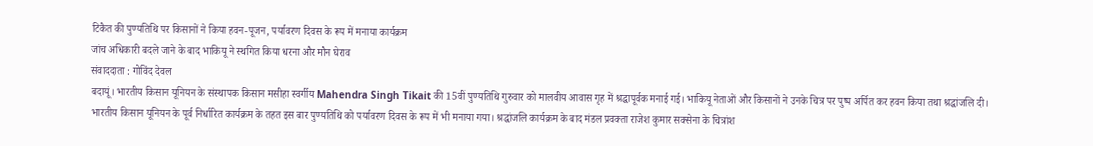टिकैत की पुण्यतिथि पर किसानों ने किया हवन-पूजन, पर्यावरण दिवस के रूप में मनाया कार्यक्रम
जांच अधिकारी बदले जाने के बाद भाकियू ने स्थगित किया धरना और मौन घेराव
संवाददाता : गोविंद देवल
बदायूं। भारतीय किसान यूनियन के संस्थापक किसान मसीहा स्वर्गीय Mahendra Singh Tikait की 15वीं पुण्यतिथि गुरुवार को मालवीय आवास गृह में श्रद्धापूर्वक मनाई गई। भाकियू नेताओं और किसानों ने उनके चित्र पर पुष्प अर्पित कर हवन किया तथा श्रद्धांजलि दी।
भारतीय किसान यूनियन के पूर्व निर्धारित कार्यक्रम के तहत इस बार पुण्यतिथि को पर्यावरण दिवस के रूप में भी मनाया गया। श्रद्धांजलि कार्यक्रम के बाद मंडल प्रवक्ता राजेश कुमार सक्सेना के चित्रांश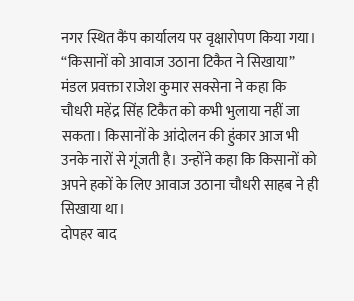नगर स्थित कैंप कार्यालय पर वृक्षारोपण किया गया।
“किसानों को आवाज उठाना टिकैत ने सिखाया”
मंडल प्रवक्ता राजेश कुमार सक्सेना ने कहा कि चौधरी महेंद्र सिंह टिकैत को कभी भुलाया नहीं जा सकता। किसानों के आंदोलन की हुंकार आज भी उनके नारों से गूंजती है। उन्होंने कहा कि किसानों को अपने हकों के लिए आवाज उठाना चौधरी साहब ने ही सिखाया था।
दोपहर बाद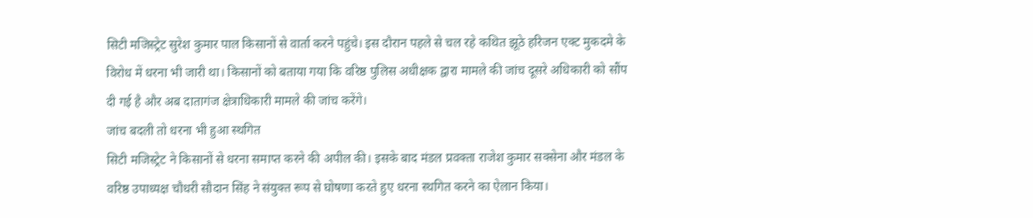सिटी मजिस्ट्रेट सुरेश कुमार पाल किसानों से वार्ता करने पहुंचे। इस दौरान पहले से चल रहे कथित झूठे हरिजन एक्ट मुकदमे के विरोध में धरना भी जारी था। किसानों को बताया गया कि वरिष्ठ पुलिस अधीक्षक द्वारा मामले की जांच दूसरे अधिकारी को सौंप दी गई है और अब दातागंज क्षेत्राधिकारी मामले की जांच करेंगे।
जांच बदली तो धरना भी हुआ स्थगित
सिटी मजिस्ट्रेट ने किसानों से धरना समाप्त करने की अपील की। इसके बाद मंडल प्रवक्ता राजेश कुमार सक्सेना और मंडल के वरिष्ठ उपाध्यक्ष चौधरी सौदान सिंह ने संयुक्त रूप से घोषणा करते हुए धरना स्थगित करने का ऐलान किया।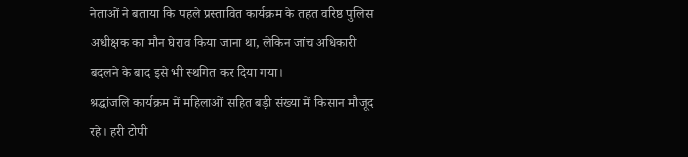नेताओं ने बताया कि पहले प्रस्तावित कार्यक्रम के तहत वरिष्ठ पुलिस अधीक्षक का मौन घेराव किया जाना था, लेकिन जांच अधिकारी बदलने के बाद इसे भी स्थगित कर दिया गया।
श्रद्धांजलि कार्यक्रम में महिलाओं सहित बड़ी संख्या में किसान मौजूद रहे। हरी टोपी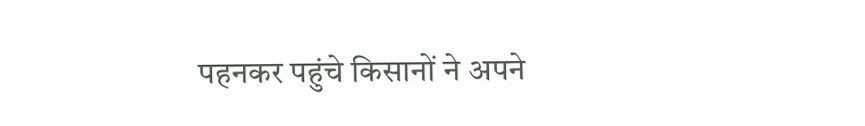पहनकर पहुंचे किसानों ने अपने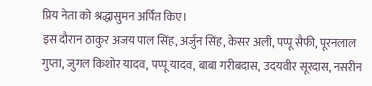प्रिय नेता को श्रद्धासुमन अर्पित किए।
इस दौरान ठाकुर अजय पाल सिंह, अर्जुन सिंह, केसर अली, पप्पू सैफी, पूरनलाल गुप्ता, जुगल किशोर यादव, पप्पू यादव, बाबा गरीबदास, उदयवीर सूरदास, नसरीन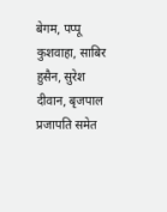बेगम, पप्पू कुशवाहा, साबिर हुसैन, सुरेश दीवान, बृजपाल प्रजापति समेत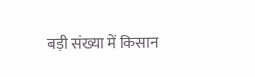बड़ी संख्या में किसान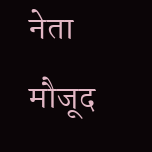नेता मौजूद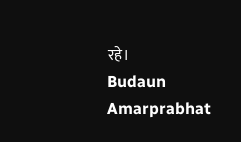रहे।
Budaun Amarprabhat